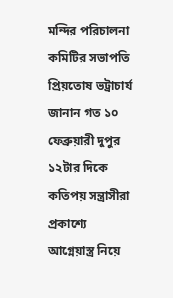মন্দির পরিচালনা কমিটির সভাপতি প্রিয়তোষ ভট্রাচার্য জানান গত ১০ ফেব্রুয়ারী দুপুর ১২টার দিকে কতিপয় সন্ত্রাসীরা প্রকাশ্যে আগ্নেয়াস্ত্র নিয়ে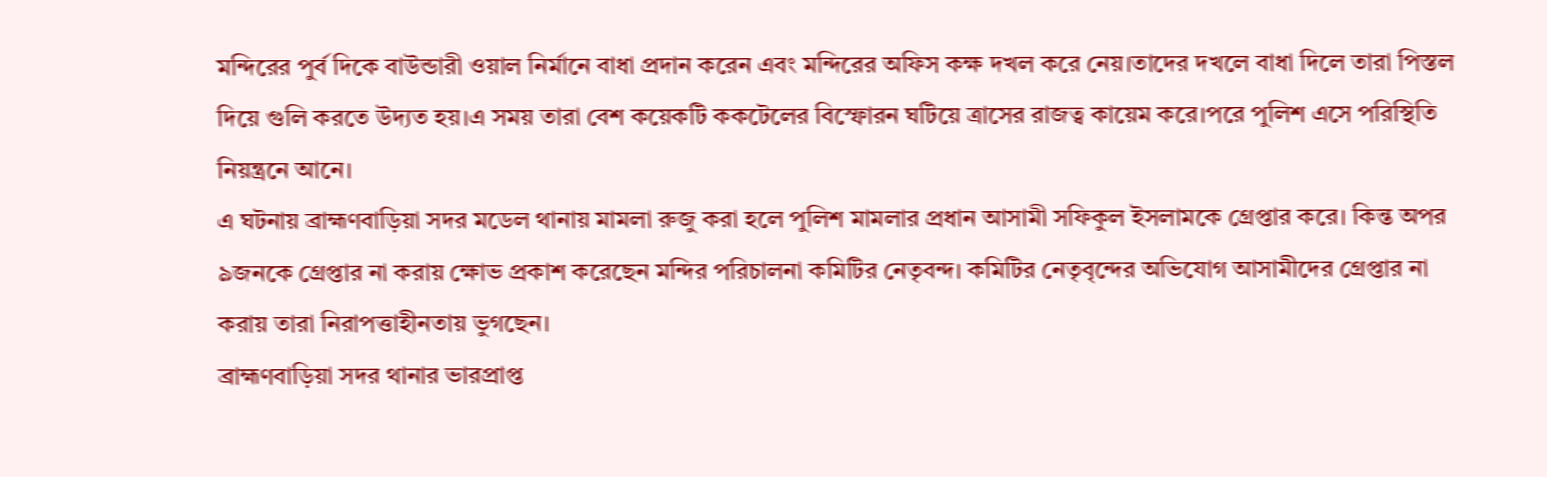মন্দিরের পুর্ব দিকে বাউন্ডারী ওয়াল নির্মানে বাধা প্রদান করেন এবং মন্দিরের অফিস কক্ষ দখল করে নেয়।তাদের দখলে বাধা দিলে তারা পিস্তল দিয়ে গুলি করতে উদ্যত হয়।এ সময় তারা বেশ কয়েকটি ককটেলের বিস্ফোরন ঘটিয়ে ত্রাসের রাজত্ব কায়েম করে।পরে পুলিশ এসে পরিস্থিতি নিয়ন্ত্রনে আনে।
এ ঘটনায় ব্রাহ্মণবাড়িয়া সদর মডেল থানায় মামলা রুজু করা হলে পুলিশ মামলার প্রধান আসামী সফিকুল ইসলামকে গ্রেপ্তার করে। কিন্ত অপর ৯জনকে গ্রেপ্তার না করায় ক্ষোভ প্রকাশ করেছেন মন্দির পরিচালনা কমিটির নেতৃবন্দ। কমিটির নেতৃবৃন্দের অভিযোগ আসামীদের গ্রেপ্তার না করায় তারা নিরাপত্তাহীনতায় ভুগছেন।
ব্রাহ্মণবাড়িয়া সদর থানার ভারপ্রাপ্ত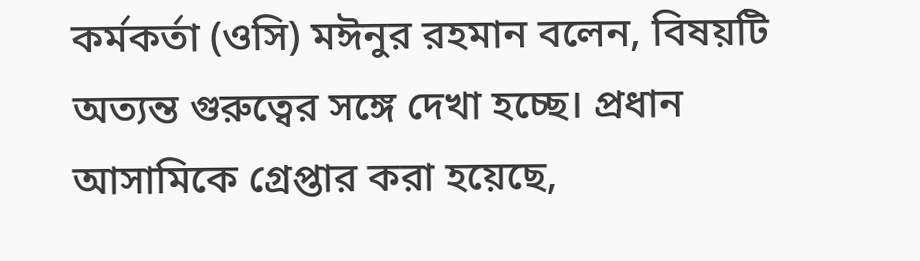কর্মকর্তা (ওসি) মঈনুর রহমান বলেন, বিষয়টি অত্যন্ত গুরুত্বের সঙ্গে দেখা হচ্ছে। প্রধান আসামিকে গ্রেপ্তার করা হয়েছে,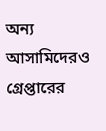অন্য আসামিদেরও গ্রেপ্তারের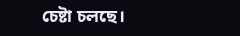চেষ্টা চলছে।